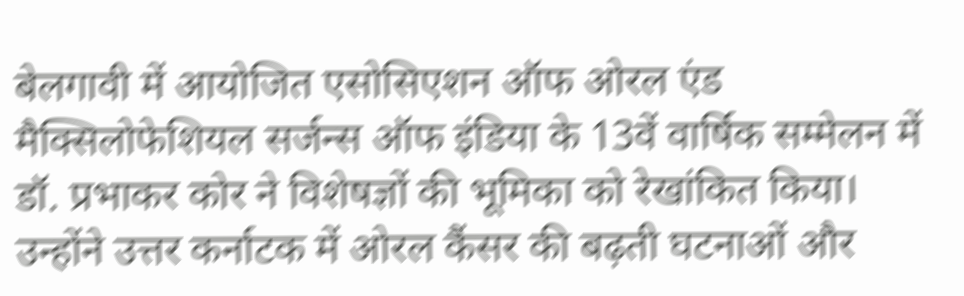बेलगावी में आयोजित एसोसिएशन ऑफ ओरल एंड मैक्सिलोफेशियल सर्जन्स ऑफ इंडिया के 13वें वार्षिक सम्मेलन में डॉ. प्रभाकर कोर ने विशेषज्ञों की भूमिका को रेखांकित किया। उन्होंने उत्तर कर्नाटक में ओरल कैंसर की बढ़ती घटनाओं और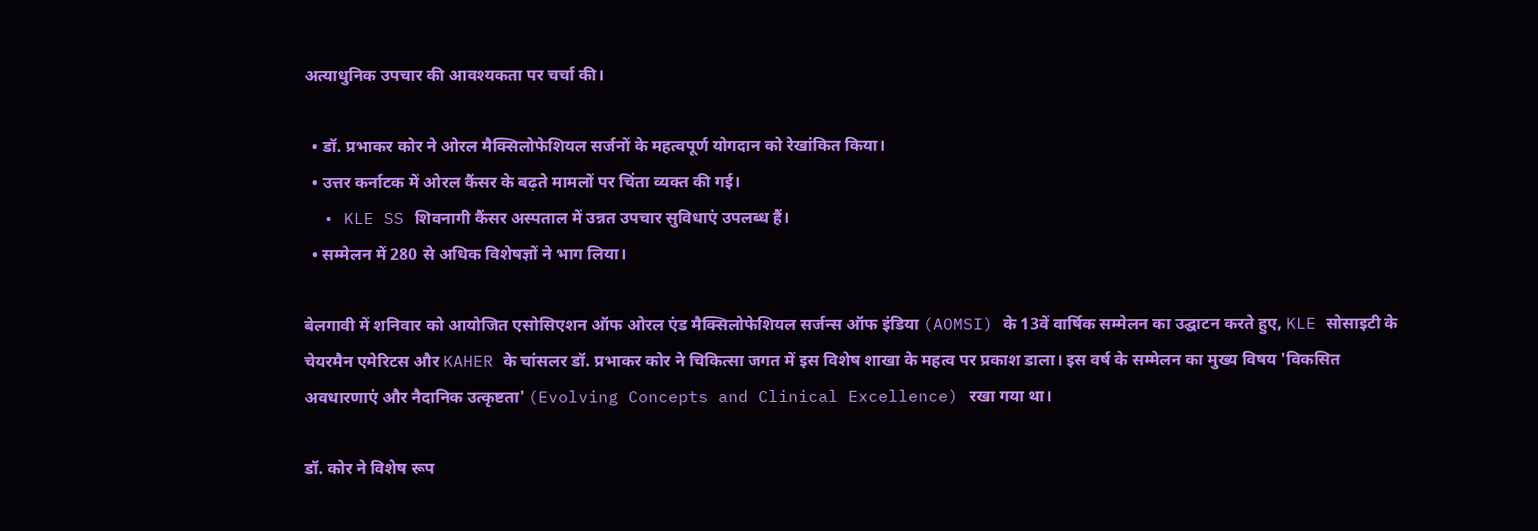अत्याधुनिक उपचार की आवश्यकता पर चर्चा की।

  • डॉ. प्रभाकर कोर ने ओरल मैक्सिलोफेशियल सर्जनों के महत्वपूर्ण योगदान को रेखांकित किया।
  • उत्तर कर्नाटक में ओरल कैंसर के बढ़ते मामलों पर चिंता व्यक्त की गई।
  • KLE SS शिवनागी कैंसर अस्पताल में उन्नत उपचार सुविधाएं उपलब्ध हैं।
  • सम्मेलन में 280 से अधिक विशेषज्ञों ने भाग लिया।

बेलगावी में शनिवार को आयोजित एसोसिएशन ऑफ ओरल एंड मैक्सिलोफेशियल सर्जन्स ऑफ इंडिया (AOMSI) के 13वें वार्षिक सम्मेलन का उद्घाटन करते हुए, KLE सोसाइटी के चेयरमैन एमेरिटस और KAHER के चांसलर डॉ. प्रभाकर कोर ने चिकित्सा जगत में इस विशेष शाखा के महत्व पर प्रकाश डाला। इस वर्ष के सम्मेलन का मुख्य विषय 'विकसित अवधारणाएं और नैदानिक उत्कृष्टता' (Evolving Concepts and Clinical Excellence) रखा गया था।

डॉ. कोर ने विशेष रूप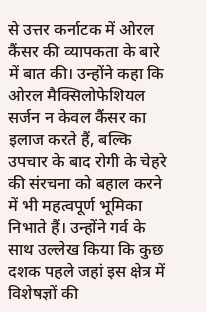से उत्तर कर्नाटक में ओरल कैंसर की व्यापकता के बारे में बात की। उन्होंने कहा कि ओरल मैक्सिलोफेशियल सर्जन न केवल कैंसर का इलाज करते हैं, बल्कि उपचार के बाद रोगी के चेहरे की संरचना को बहाल करने में भी महत्वपूर्ण भूमिका निभाते हैं। उन्होंने गर्व के साथ उल्लेख किया कि कुछ दशक पहले जहां इस क्षेत्र में विशेषज्ञों की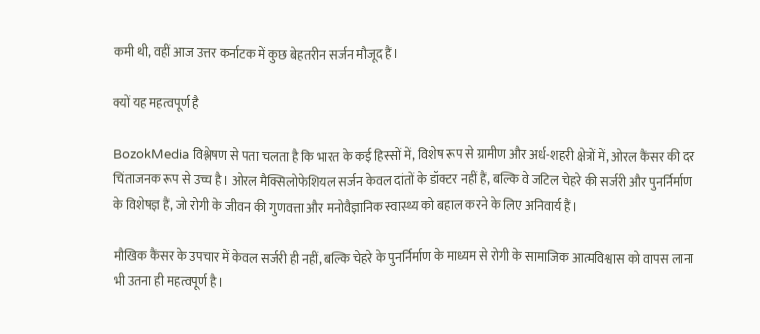कमी थी, वहीं आज उत्तर कर्नाटक में कुछ बेहतरीन सर्जन मौजूद हैं।

क्यों यह महत्वपूर्ण है

BozokMedia विश्लेषण से पता चलता है कि भारत के कई हिस्सों में, विशेष रूप से ग्रामीण और अर्ध-शहरी क्षेत्रों में, ओरल कैंसर की दर चिंताजनक रूप से उच्च है। ओरल मैक्सिलोफेशियल सर्जन केवल दांतों के डॉक्टर नहीं हैं, बल्कि वे जटिल चेहरे की सर्जरी और पुनर्निर्माण के विशेषज्ञ हैं, जो रोगी के जीवन की गुणवत्ता और मनोवैज्ञानिक स्वास्थ्य को बहाल करने के लिए अनिवार्य हैं।

मौखिक कैंसर के उपचार में केवल सर्जरी ही नहीं, बल्कि चेहरे के पुनर्निर्माण के माध्यम से रोगी के सामाजिक आत्मविश्वास को वापस लाना भी उतना ही महत्वपूर्ण है।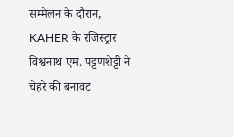सम्मेलन के दौरान, KAHER के रजिस्ट्रार विश्वनाथ एम. पट्टणशेट्टी ने चेहरे की बनावट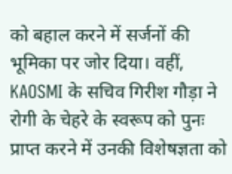को बहाल करने में सर्जनों की भूमिका पर जोर दिया। वहीं, KAOSMI के सचिव गिरीश गौड़ा ने रोगी के चेहरे के स्वरूप को पुनः प्राप्त करने में उनकी विशेषज्ञता को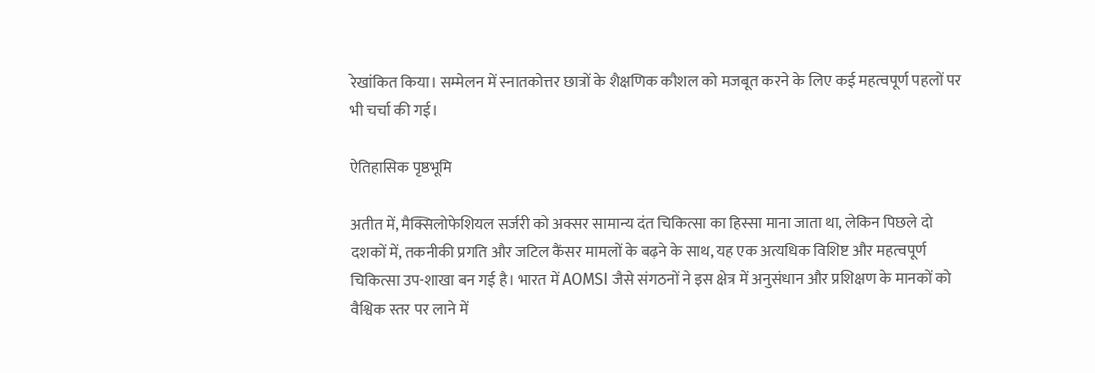रेखांकित किया। सम्मेलन में स्नातकोत्तर छात्रों के शैक्षणिक कौशल को मजबूत करने के लिए कई महत्वपूर्ण पहलों पर भी चर्चा की गई।

ऐतिहासिक पृष्ठभूमि

अतीत में, मैक्सिलोफेशियल सर्जरी को अक्सर सामान्य दंत चिकित्सा का हिस्सा माना जाता था, लेकिन पिछले दो दशकों में, तकनीकी प्रगति और जटिल कैंसर मामलों के बढ़ने के साथ, यह एक अत्यधिक विशिष्ट और महत्वपूर्ण चिकित्सा उप-शाखा बन गई है। भारत में AOMSI जैसे संगठनों ने इस क्षेत्र में अनुसंधान और प्रशिक्षण के मानकों को वैश्विक स्तर पर लाने में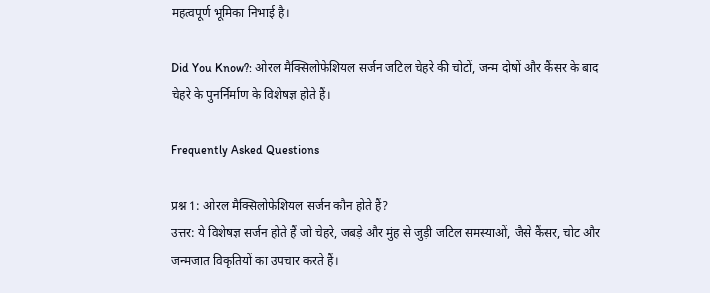महत्वपूर्ण भूमिका निभाई है।

Did You Know?: ओरल मैक्सिलोफेशियल सर्जन जटिल चेहरे की चोटों, जन्म दोषों और कैंसर के बाद चेहरे के पुनर्निर्माण के विशेषज्ञ होते हैं।

Frequently Asked Questions

प्रश्न 1: ओरल मैक्सिलोफेशियल सर्जन कौन होते हैं?
उत्तर: ये विशेषज्ञ सर्जन होते हैं जो चेहरे, जबड़े और मुंह से जुड़ी जटिल समस्याओं, जैसे कैंसर, चोट और जन्मजात विकृतियों का उपचार करते हैं।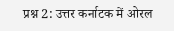प्रश्न 2: उत्तर कर्नाटक में ओरल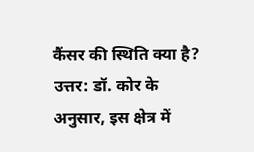कैंसर की स्थिति क्या है?
उत्तर: डॉ. कोर के अनुसार, इस क्षेत्र में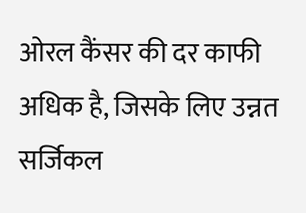ओरल कैंसर की दर काफी अधिक है, जिसके लिए उन्नत सर्जिकल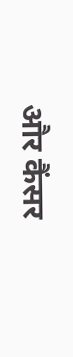और कैंसर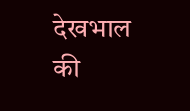देखभाल की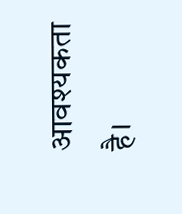आवश्यकता है।